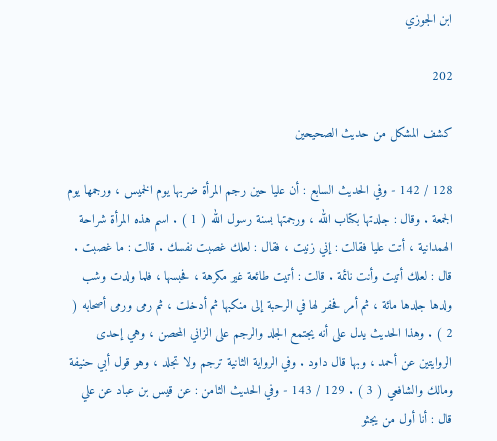ابن الجوزي

202

كشف المشكل من حديث الصحيحين

128 / 142 - وفي الحديث السابع : أن عليا حين رجم المرأة ضربها يوم الخميس ، ورجمها يوم الجمعة . وقال : جلدتها بكتاب الله ، ورجمتها بسنة رسول الله ( 1 ) . اسم هذه المرأة شراحة الهمدانية ، أتت عليا فقالت : إني زنيت ، فقال : لعلك غصبت نفسك . قالت : ما غصبت . قال : لعلك أتيت وأنت نائمة . قالت : أتيت طائعة غير مكرهة ، فحبسها ، فلما ولدت وشب ولدها جلدها مائة ، ثم أمر فحفر لها في الرحبة إلى منكبها ثم أدخلت ، ثم رمى ورمى أصحابه ( 2 ) . وهذا الحديث يدل على أنه يجتمع الجلد والرجم على الزاني المحصن ، وهي إحدى الروايتين عن أحمد ، وبها قال داود . وفي الرواية الثانية ترجم ولا تجلد ، وهو قول أبي حنيفة ومالك والشافعي ( 3 ) . 129 / 143 - وفي الحديث الثامن : عن قيس بن عباد عن علي قال : أنا أول من يجثو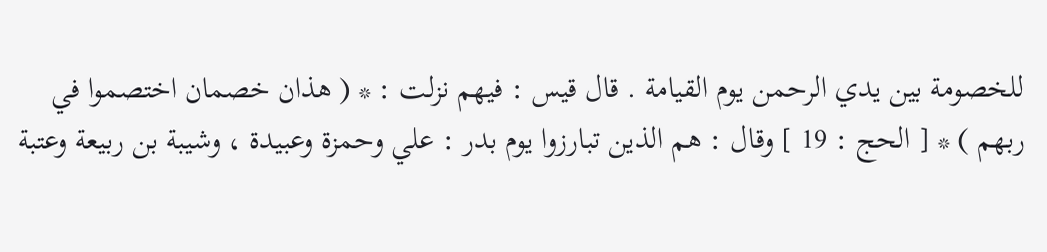للخصومة بين يدي الرحمن يوم القيامة . قال قيس : فيهم نزلت : * ( هذان خصمان اختصموا في ربهم ) * [ الحج : 19 ] وقال : هم الذين تبارزوا يوم بدر : علي وحمزة وعبيدة ، وشيبة بن ربيعة وعتبة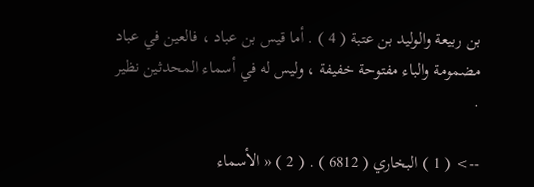بن ربيعة والوليد بن عتبة ( 4 ) . أما قيس بن عباد ، فالعين في عباد مضمومة والباء مفتوحة خفيفة ، وليس له في أسماء المحدثين نظير .

--> ( 1 ) البخاري ( 6812 ) . ( 2 ) « الأسماء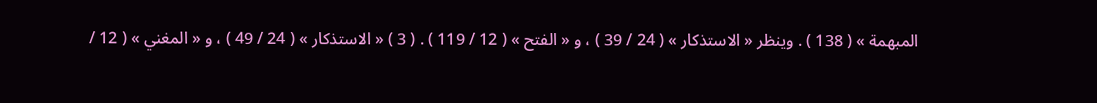المبهمة » ( 138 ) . وينظر « الاستذكار » ( 24 / 39 ) ، و « الفتح » ( 12 / 119 ) . ( 3 ) « الاستذكار » ( 24 / 49 ) ، و « المغني » ( 12 /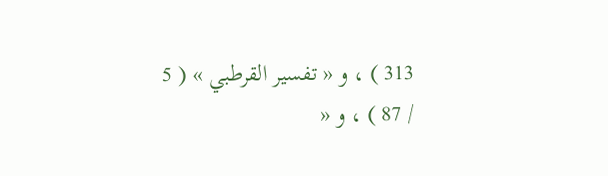313 ) ، و « تفسير القرطبي » ( 5 / 87 ) ، و «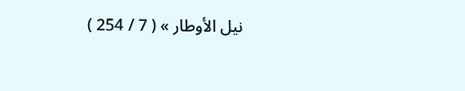نيل الأوطار » ( 7 / 254 )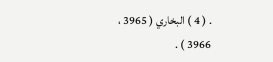. ( 4 ) البخاري ( 3965 ، 3966 ) .